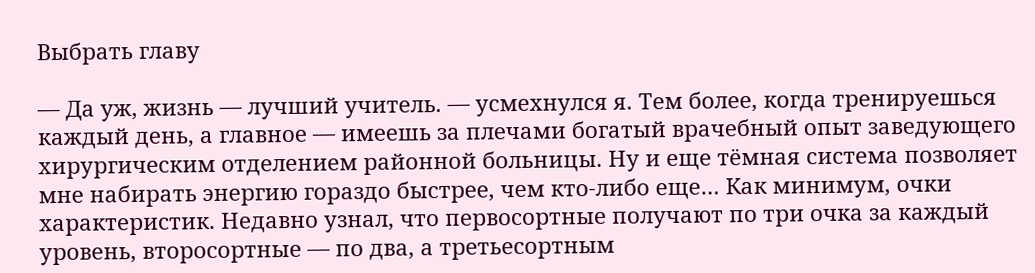Выбрать главу

— Да уж, жизнь — лучший учитель. — усмехнулся я. Тем более, когда тренируешься каждый день, а главное — имеешь за плечами богатый врачебный опыт заведующего хирургическим отделением районной больницы. Ну и еще тёмная система позволяет мне набирать энергию гораздо быстрее, чем кто-либо еще… Как минимум, очки характеристик. Недавно узнал, что первосортные получают по три очка за каждый уровень, второсортные — по два, а третьесортным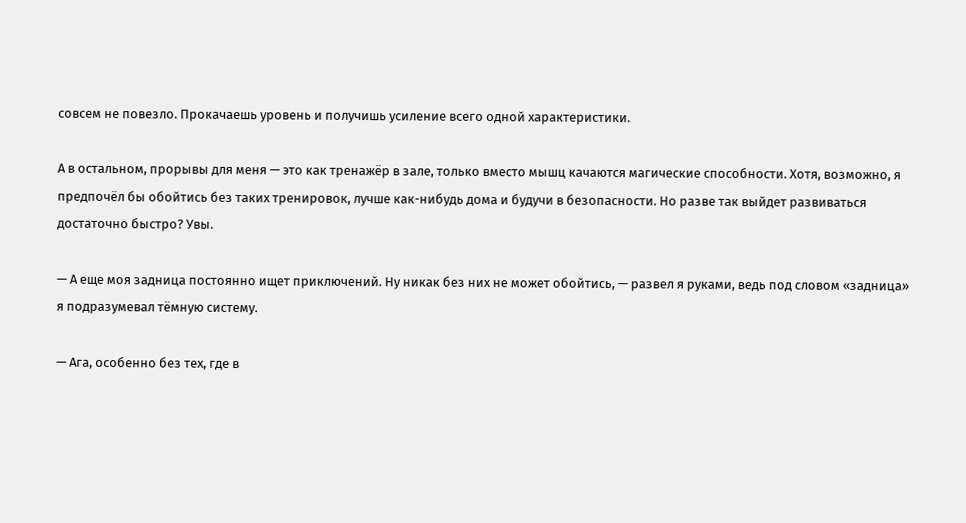совсем не повезло. Прокачаешь уровень и получишь усиление всего одной характеристики.

А в остальном, прорывы для меня — это как тренажёр в зале, только вместо мышц качаются магические способности. Хотя, возможно, я предпочёл бы обойтись без таких тренировок, лучше как-нибудь дома и будучи в безопасности. Но разве так выйдет развиваться достаточно быстро? Увы.

— А еще моя задница постоянно ищет приключений. Ну никак без них не может обойтись, — развел я руками, ведь под словом «задница» я подразумевал тёмную систему.

— Ага, особенно без тех, где в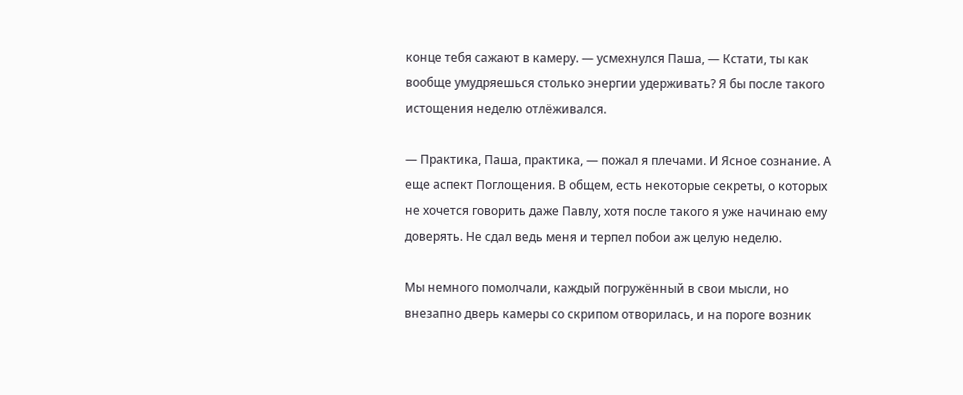конце тебя сажают в камеру. — усмехнулся Паша, — Кстати, ты как вообще умудряешься столько энергии удерживать? Я бы после такого истощения неделю отлёживался.

— Практика, Паша, практика, — пожал я плечами. И Ясное сознание. А еще аспект Поглощения. В общем, есть некоторые секреты, о которых не хочется говорить даже Павлу, хотя после такого я уже начинаю ему доверять. Не сдал ведь меня и терпел побои аж целую неделю.

Мы немного помолчали, каждый погружённый в свои мысли, но внезапно дверь камеры со скрипом отворилась, и на пороге возник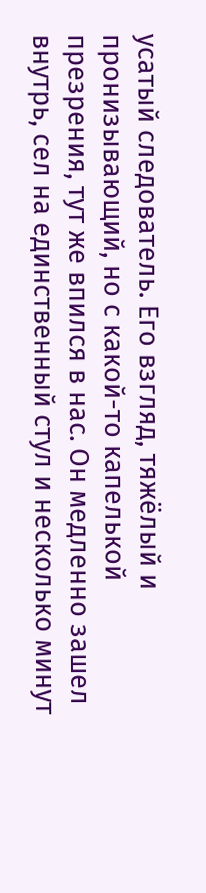усатый следователь. Его взгляд, тяжёлый и пронизывающий, но с какой-то капелькой презрения, тут же впился в нас. Он медленно зашел внутрь, сел на единственный стул и несколько минут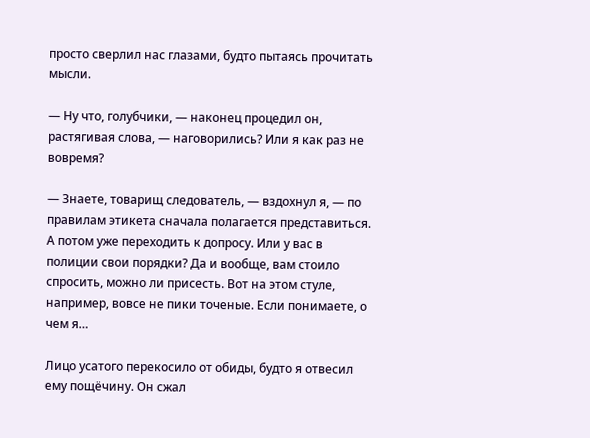просто сверлил нас глазами, будто пытаясь прочитать мысли.

— Ну что, голубчики, — наконец процедил он, растягивая слова, — наговорились? Или я как раз не вовремя?

— Знаете, товарищ следователь, — вздохнул я, — по правилам этикета сначала полагается представиться. А потом уже переходить к допросу. Или у вас в полиции свои порядки? Да и вообще, вам стоило спросить, можно ли присесть. Вот на этом стуле, например, вовсе не пики точеные. Если понимаете, о чем я…

Лицо усатого перекосило от обиды, будто я отвесил ему пощёчину. Он сжал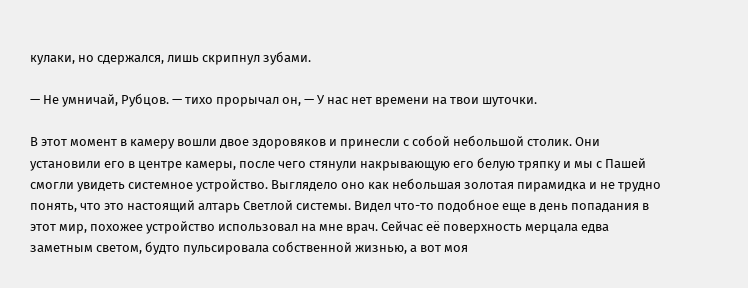кулаки, но сдержался, лишь скрипнул зубами.

— Не умничай, Рубцов. — тихо прорычал он, — У нас нет времени на твои шуточки.

В этот момент в камеру вошли двое здоровяков и принесли с собой небольшой столик. Они установили его в центре камеры, после чего стянули накрывающую его белую тряпку и мы с Пашей смогли увидеть системное устройство. Выглядело оно как небольшая золотая пирамидка и не трудно понять, что это настоящий алтарь Светлой системы. Видел что-то подобное еще в день попадания в этот мир, похожее устройство использовал на мне врач. Сейчас её поверхность мерцала едва заметным светом, будто пульсировала собственной жизнью, а вот моя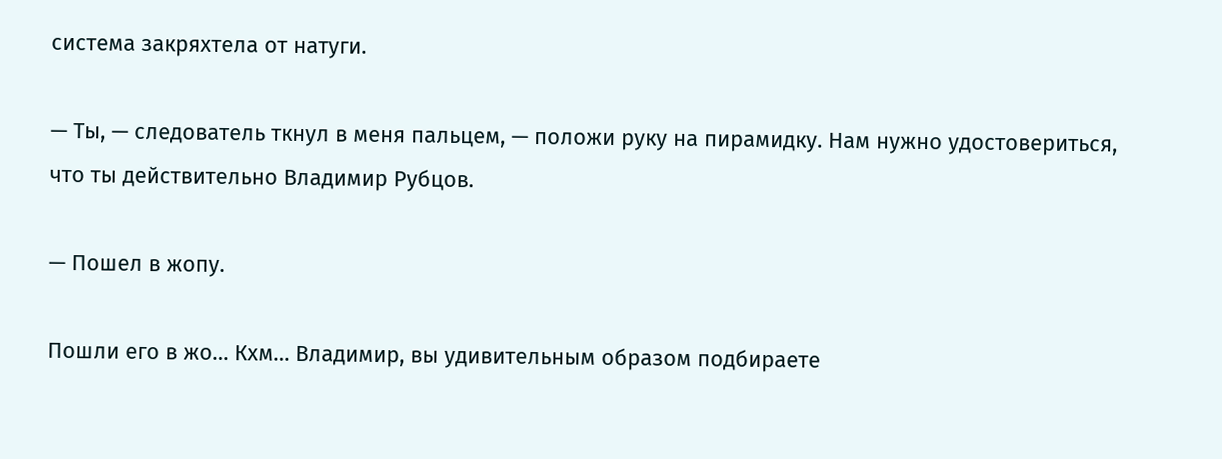система закряхтела от натуги.

— Ты, — следователь ткнул в меня пальцем, — положи руку на пирамидку. Нам нужно удостовериться, что ты действительно Владимир Рубцов.

— Пошел в жопу.

Пошли его в жо… Кхм… Владимир, вы удивительным образом подбираете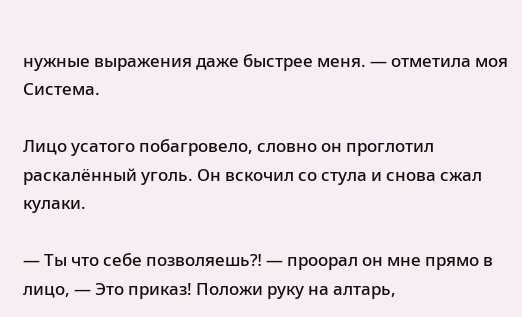нужные выражения даже быстрее меня. — отметила моя Система.

Лицо усатого побагровело, словно он проглотил раскалённый уголь. Он вскочил со стула и снова сжал кулаки.

— Ты что себе позволяешь⁈ — проорал он мне прямо в лицо, — Это приказ! Положи руку на алтарь,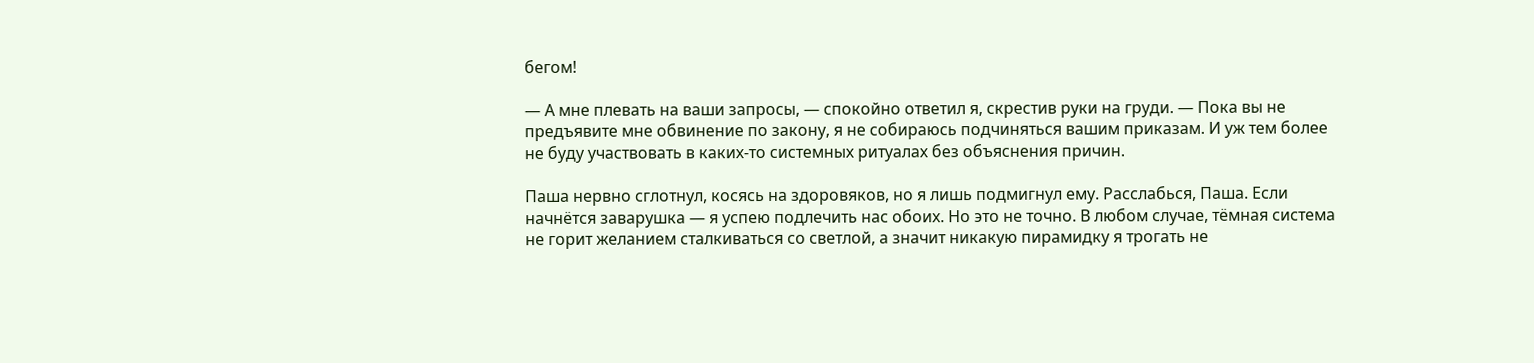бегом!

— А мне плевать на ваши запросы, — спокойно ответил я, скрестив руки на груди. — Пока вы не предъявите мне обвинение по закону, я не собираюсь подчиняться вашим приказам. И уж тем более не буду участвовать в каких-то системных ритуалах без объяснения причин.

Паша нервно сглотнул, косясь на здоровяков, но я лишь подмигнул ему. Расслабься, Паша. Если начнётся заварушка — я успею подлечить нас обоих. Но это не точно. В любом случае, тёмная система не горит желанием сталкиваться со светлой, а значит никакую пирамидку я трогать не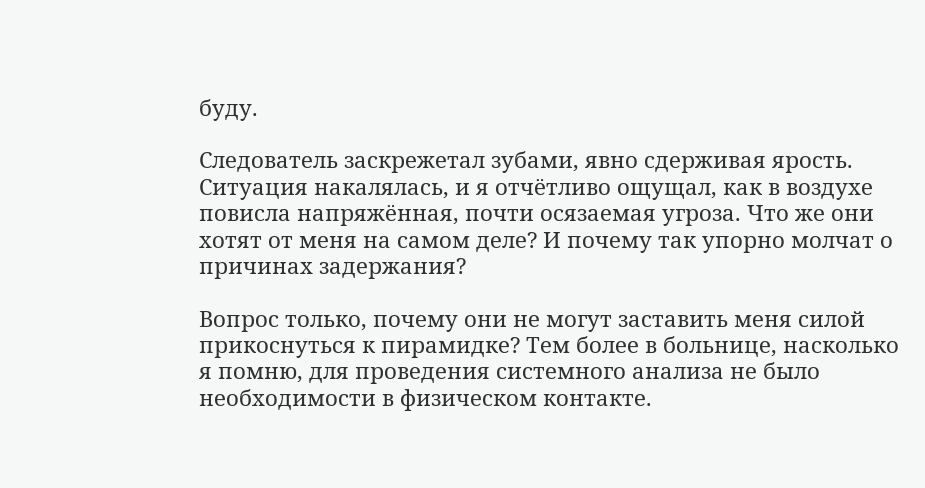буду.

Следователь заскрежетал зубами, явно сдерживая ярость. Ситуация накалялась, и я отчётливо ощущал, как в воздухе повисла напряжённая, почти осязаемая угроза. Что же они хотят от меня на самом деле? И почему так упорно молчат о причинах задержания?

Вопрос только, почему они не могут заставить меня силой прикоснуться к пирамидке? Тем более в больнице, насколько я помню, для проведения системного анализа не было необходимости в физическом контакте.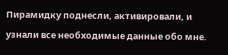Пирамидку поднесли, активировали, и узнали все необходимые данные обо мне.